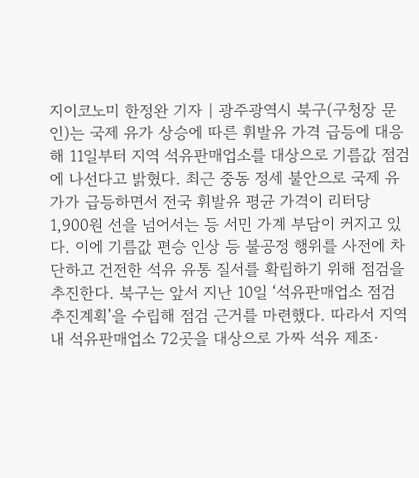지이코노미 한정완 기자 | 광주광역시 북구(구청장 문인)는 국제 유가 상승에 따른 휘발유 가격 급등에 대응해 11일부터 지역 석유판매업소를 대상으로 기름값 점검에 나선다고 밝혔다. 최근 중동 정세 불안으로 국제 유가가 급등하면서 전국 휘발유 평균 가격이 리터당 1,900원 선을 넘어서는 등 서민 가계 부담이 커지고 있다. 이에 기름값 편승 인상 등 불공정 행위를 사전에 차단하고 건전한 석유 유통 질서를 확립하기 위해 점검을 추진한다. 북구는 앞서 지난 10일 ‘석유판매업소 점검 추진계획’을 수립해 점검 근거를 마련했다. 따라서 지역 내 석유판매업소 72곳을 대상으로 가짜 석유 제조·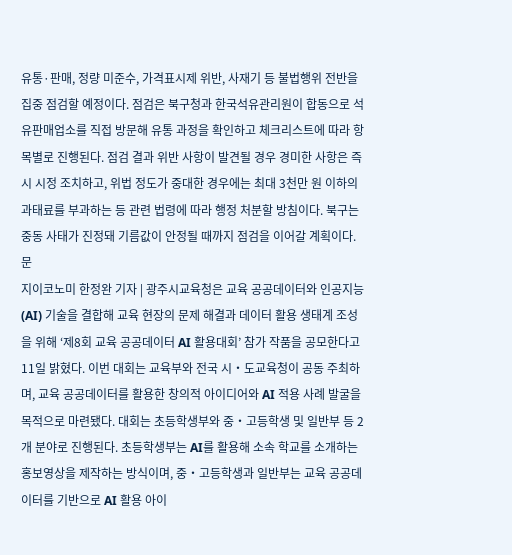유통·판매, 정량 미준수, 가격표시제 위반, 사재기 등 불법행위 전반을 집중 점검할 예정이다. 점검은 북구청과 한국석유관리원이 합동으로 석유판매업소를 직접 방문해 유통 과정을 확인하고 체크리스트에 따라 항목별로 진행된다. 점검 결과 위반 사항이 발견될 경우 경미한 사항은 즉시 시정 조치하고, 위법 정도가 중대한 경우에는 최대 3천만 원 이하의 과태료를 부과하는 등 관련 법령에 따라 행정 처분할 방침이다. 북구는 중동 사태가 진정돼 기름값이 안정될 때까지 점검을 이어갈 계획이다. 문
지이코노미 한정완 기자 | 광주시교육청은 교육 공공데이터와 인공지능(AI) 기술을 결합해 교육 현장의 문제 해결과 데이터 활용 생태계 조성을 위해 ‘제8회 교육 공공데이터 AI 활용대회’ 참가 작품을 공모한다고 11일 밝혔다. 이번 대회는 교육부와 전국 시‧도교육청이 공동 주최하며, 교육 공공데이터를 활용한 창의적 아이디어와 AI 적용 사례 발굴을 목적으로 마련됐다. 대회는 초등학생부와 중‧고등학생 및 일반부 등 2개 분야로 진행된다. 초등학생부는 AI를 활용해 소속 학교를 소개하는 홍보영상을 제작하는 방식이며, 중‧고등학생과 일반부는 교육 공공데이터를 기반으로 AI 활용 아이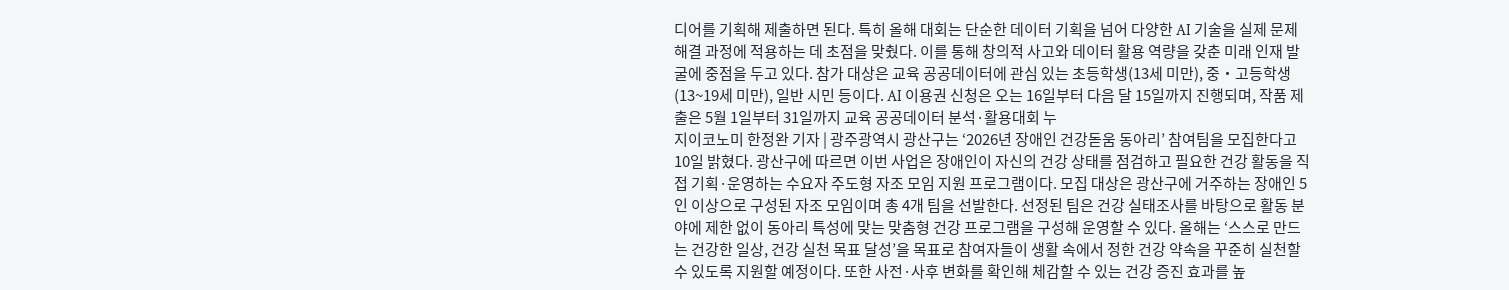디어를 기획해 제출하면 된다. 특히 올해 대회는 단순한 데이터 기획을 넘어 다양한 AI 기술을 실제 문제 해결 과정에 적용하는 데 초점을 맞췄다. 이를 통해 창의적 사고와 데이터 활용 역량을 갖춘 미래 인재 발굴에 중점을 두고 있다. 참가 대상은 교육 공공데이터에 관심 있는 초등학생(13세 미만), 중‧고등학생(13~19세 미만), 일반 시민 등이다. AI 이용권 신청은 오는 16일부터 다음 달 15일까지 진행되며, 작품 제출은 5월 1일부터 31일까지 교육 공공데이터 분석·활용대회 누
지이코노미 한정완 기자 | 광주광역시 광산구는 ‘2026년 장애인 건강돋움 동아리’ 참여팀을 모집한다고 10일 밝혔다. 광산구에 따르면 이번 사업은 장애인이 자신의 건강 상태를 점검하고 필요한 건강 활동을 직접 기획·운영하는 수요자 주도형 자조 모임 지원 프로그램이다. 모집 대상은 광산구에 거주하는 장애인 5인 이상으로 구성된 자조 모임이며 총 4개 팀을 선발한다. 선정된 팀은 건강 실태조사를 바탕으로 활동 분야에 제한 없이 동아리 특성에 맞는 맞춤형 건강 프로그램을 구성해 운영할 수 있다. 올해는 ‘스스로 만드는 건강한 일상, 건강 실천 목표 달성’을 목표로 참여자들이 생활 속에서 정한 건강 약속을 꾸준히 실천할 수 있도록 지원할 예정이다. 또한 사전·사후 변화를 확인해 체감할 수 있는 건강 증진 효과를 높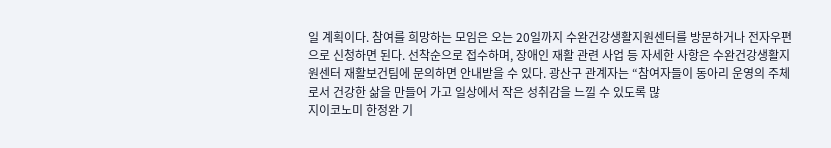일 계획이다. 참여를 희망하는 모임은 오는 20일까지 수완건강생활지원센터를 방문하거나 전자우편으로 신청하면 된다. 선착순으로 접수하며, 장애인 재활 관련 사업 등 자세한 사항은 수완건강생활지원센터 재활보건팀에 문의하면 안내받을 수 있다. 광산구 관계자는 “참여자들이 동아리 운영의 주체로서 건강한 삶을 만들어 가고 일상에서 작은 성취감을 느낄 수 있도록 많
지이코노미 한정완 기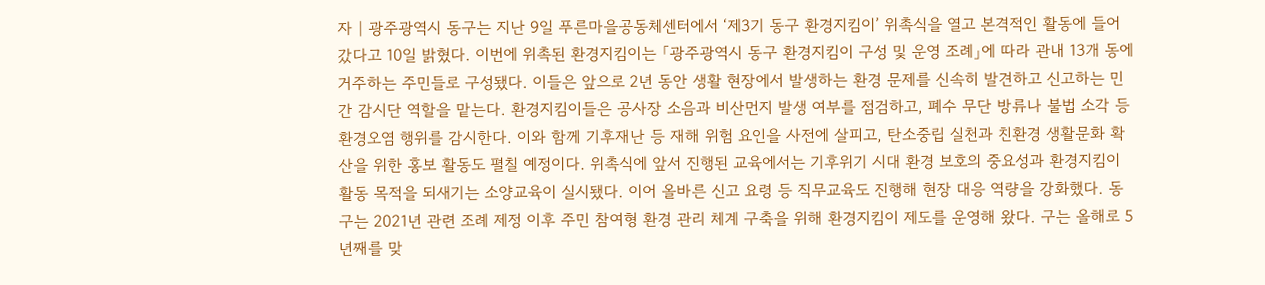자 | 광주광역시 동구는 지난 9일 푸른마을공동체센터에서 ‘제3기 동구 환경지킴이’ 위촉식을 열고 본격적인 활동에 들어갔다고 10일 밝혔다. 이번에 위촉된 환경지킴이는 「광주광역시 동구 환경지킴이 구성 및 운영 조례」에 따라 관내 13개 동에 거주하는 주민들로 구성됐다. 이들은 앞으로 2년 동안 생활 현장에서 발생하는 환경 문제를 신속히 발견하고 신고하는 민간 감시단 역할을 맡는다. 환경지킴이들은 공사장 소음과 비산먼지 발생 여부를 점검하고, 폐수 무단 방류나 불법 소각 등 환경오염 행위를 감시한다. 이와 함께 기후재난 등 재해 위험 요인을 사전에 살피고, 탄소중립 실천과 친환경 생활문화 확산을 위한 홍보 활동도 펼칠 예정이다. 위촉식에 앞서 진행된 교육에서는 기후위기 시대 환경 보호의 중요성과 환경지킴이 활동 목적을 되새기는 소양교육이 실시됐다. 이어 올바른 신고 요령 등 직무교육도 진행해 현장 대응 역량을 강화했다. 동구는 2021년 관련 조례 제정 이후 주민 참여형 환경 관리 체계 구축을 위해 환경지킴이 제도를 운영해 왔다. 구는 올해로 5년째를 맞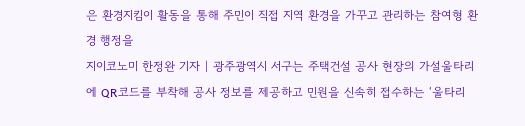은 환경지킴이 활동을 통해 주민이 직접 지역 환경을 가꾸고 관리하는 참여형 환경 행정을
지이코노미 한정완 기자 | 광주광역시 서구는 주택건설 공사 현장의 가설울타리에 QR코드를 부착해 공사 정보를 제공하고 민원을 신속히 접수하는 ‘울타리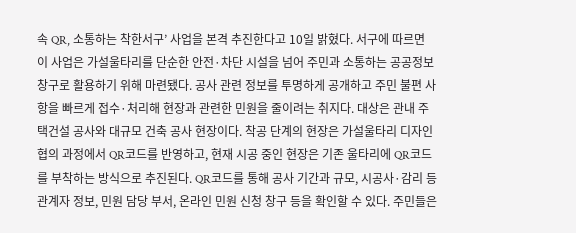속 QR, 소통하는 착한서구’ 사업을 본격 추진한다고 10일 밝혔다. 서구에 따르면 이 사업은 가설울타리를 단순한 안전·차단 시설을 넘어 주민과 소통하는 공공정보 창구로 활용하기 위해 마련됐다. 공사 관련 정보를 투명하게 공개하고 주민 불편 사항을 빠르게 접수·처리해 현장과 관련한 민원을 줄이려는 취지다. 대상은 관내 주택건설 공사와 대규모 건축 공사 현장이다. 착공 단계의 현장은 가설울타리 디자인 협의 과정에서 QR코드를 반영하고, 현재 시공 중인 현장은 기존 울타리에 QR코드를 부착하는 방식으로 추진된다. QR코드를 통해 공사 기간과 규모, 시공사·감리 등 관계자 정보, 민원 담당 부서, 온라인 민원 신청 창구 등을 확인할 수 있다. 주민들은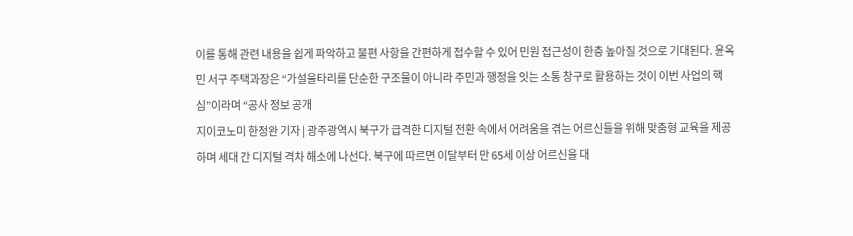이를 통해 관련 내용을 쉽게 파악하고 불편 사항을 간편하게 접수할 수 있어 민원 접근성이 한층 높아질 것으로 기대된다. 윤옥민 서구 주택과장은 “가설울타리를 단순한 구조물이 아니라 주민과 행정을 잇는 소통 창구로 활용하는 것이 이번 사업의 핵심”이라며 “공사 정보 공개
지이코노미 한정완 기자 | 광주광역시 북구가 급격한 디지털 전환 속에서 어려움을 겪는 어르신들을 위해 맞춤형 교육을 제공하며 세대 간 디지털 격차 해소에 나선다. 북구에 따르면 이달부터 만 65세 이상 어르신을 대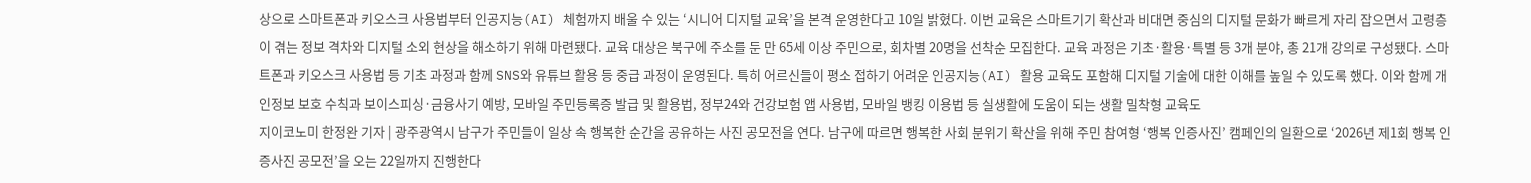상으로 스마트폰과 키오스크 사용법부터 인공지능(AI) 체험까지 배울 수 있는 ‘시니어 디지털 교육’을 본격 운영한다고 10일 밝혔다. 이번 교육은 스마트기기 확산과 비대면 중심의 디지털 문화가 빠르게 자리 잡으면서 고령층이 겪는 정보 격차와 디지털 소외 현상을 해소하기 위해 마련됐다. 교육 대상은 북구에 주소를 둔 만 65세 이상 주민으로, 회차별 20명을 선착순 모집한다. 교육 과정은 기초·활용·특별 등 3개 분야, 총 21개 강의로 구성됐다. 스마트폰과 키오스크 사용법 등 기초 과정과 함께 SNS와 유튜브 활용 등 중급 과정이 운영된다. 특히 어르신들이 평소 접하기 어려운 인공지능(AI) 활용 교육도 포함해 디지털 기술에 대한 이해를 높일 수 있도록 했다. 이와 함께 개인정보 보호 수칙과 보이스피싱·금융사기 예방, 모바일 주민등록증 발급 및 활용법, 정부24와 건강보험 앱 사용법, 모바일 뱅킹 이용법 등 실생활에 도움이 되는 생활 밀착형 교육도
지이코노미 한정완 기자 | 광주광역시 남구가 주민들이 일상 속 행복한 순간을 공유하는 사진 공모전을 연다. 남구에 따르면 행복한 사회 분위기 확산을 위해 주민 참여형 ‘행복 인증사진’ 캠페인의 일환으로 ‘2026년 제1회 행복 인증사진 공모전’을 오는 22일까지 진행한다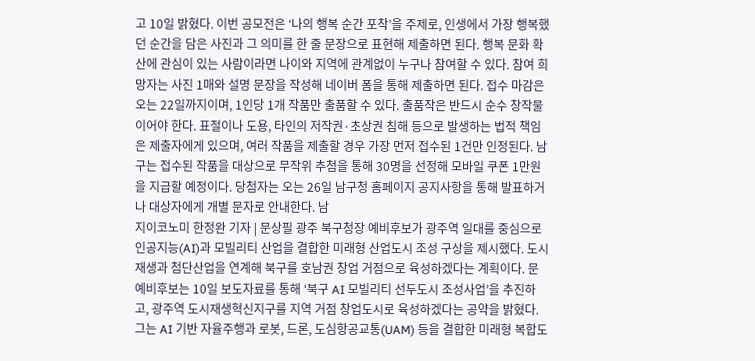고 10일 밝혔다. 이번 공모전은 ‘나의 행복 순간 포착’을 주제로, 인생에서 가장 행복했던 순간을 담은 사진과 그 의미를 한 줄 문장으로 표현해 제출하면 된다. 행복 문화 확산에 관심이 있는 사람이라면 나이와 지역에 관계없이 누구나 참여할 수 있다. 참여 희망자는 사진 1매와 설명 문장을 작성해 네이버 폼을 통해 제출하면 된다. 접수 마감은 오는 22일까지이며, 1인당 1개 작품만 출품할 수 있다. 출품작은 반드시 순수 창작물이어야 한다. 표절이나 도용, 타인의 저작권·초상권 침해 등으로 발생하는 법적 책임은 제출자에게 있으며, 여러 작품을 제출할 경우 가장 먼저 접수된 1건만 인정된다. 남구는 접수된 작품을 대상으로 무작위 추첨을 통해 30명을 선정해 모바일 쿠폰 1만원을 지급할 예정이다. 당첨자는 오는 26일 남구청 홈페이지 공지사항을 통해 발표하거나 대상자에게 개별 문자로 안내한다. 남
지이코노미 한정완 기자 | 문상필 광주 북구청장 예비후보가 광주역 일대를 중심으로 인공지능(AI)과 모빌리티 산업을 결합한 미래형 산업도시 조성 구상을 제시했다. 도시재생과 첨단산업을 연계해 북구를 호남권 창업 거점으로 육성하겠다는 계획이다. 문 예비후보는 10일 보도자료를 통해 ‘북구 AI 모빌리티 선두도시 조성사업’을 추진하고, 광주역 도시재생혁신지구를 지역 거점 창업도시로 육성하겠다는 공약을 밝혔다. 그는 AI 기반 자율주행과 로봇, 드론, 도심항공교통(UAM) 등을 결합한 미래형 복합도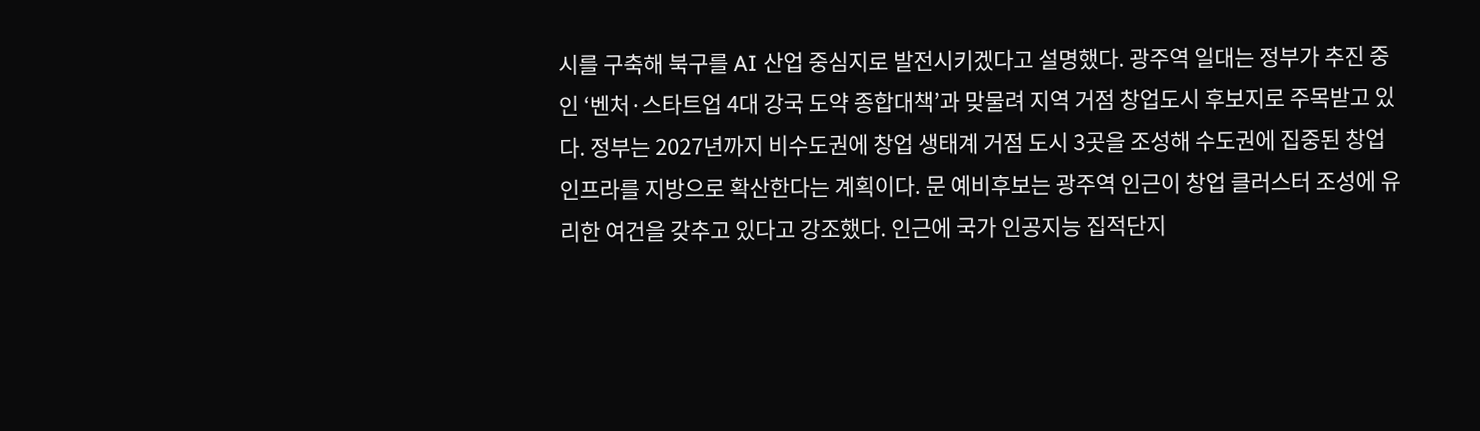시를 구축해 북구를 AI 산업 중심지로 발전시키겠다고 설명했다. 광주역 일대는 정부가 추진 중인 ‘벤처·스타트업 4대 강국 도약 종합대책’과 맞물려 지역 거점 창업도시 후보지로 주목받고 있다. 정부는 2027년까지 비수도권에 창업 생태계 거점 도시 3곳을 조성해 수도권에 집중된 창업 인프라를 지방으로 확산한다는 계획이다. 문 예비후보는 광주역 인근이 창업 클러스터 조성에 유리한 여건을 갖추고 있다고 강조했다. 인근에 국가 인공지능 집적단지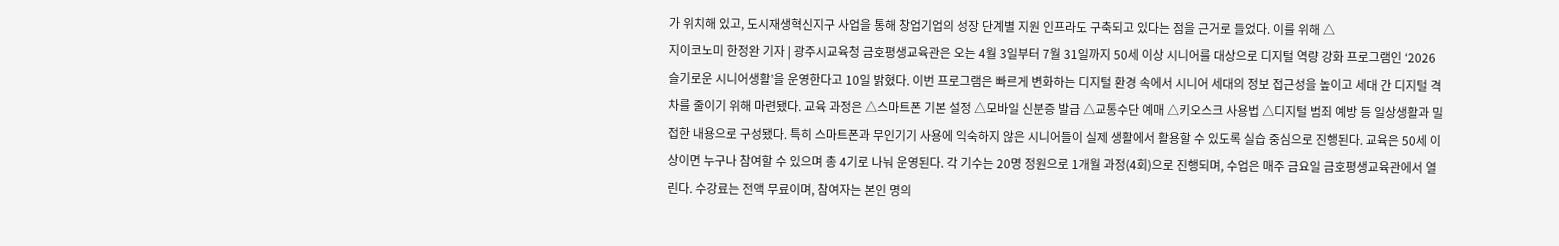가 위치해 있고, 도시재생혁신지구 사업을 통해 창업기업의 성장 단계별 지원 인프라도 구축되고 있다는 점을 근거로 들었다. 이를 위해 △
지이코노미 한정완 기자 | 광주시교육청 금호평생교육관은 오는 4월 3일부터 7월 31일까지 50세 이상 시니어를 대상으로 디지털 역량 강화 프로그램인 ‘2026 슬기로운 시니어생활’을 운영한다고 10일 밝혔다. 이번 프로그램은 빠르게 변화하는 디지털 환경 속에서 시니어 세대의 정보 접근성을 높이고 세대 간 디지털 격차를 줄이기 위해 마련됐다. 교육 과정은 △스마트폰 기본 설정 △모바일 신분증 발급 △교통수단 예매 △키오스크 사용법 △디지털 범죄 예방 등 일상생활과 밀접한 내용으로 구성됐다. 특히 스마트폰과 무인기기 사용에 익숙하지 않은 시니어들이 실제 생활에서 활용할 수 있도록 실습 중심으로 진행된다. 교육은 50세 이상이면 누구나 참여할 수 있으며 총 4기로 나눠 운영된다. 각 기수는 20명 정원으로 1개월 과정(4회)으로 진행되며, 수업은 매주 금요일 금호평생교육관에서 열린다. 수강료는 전액 무료이며, 참여자는 본인 명의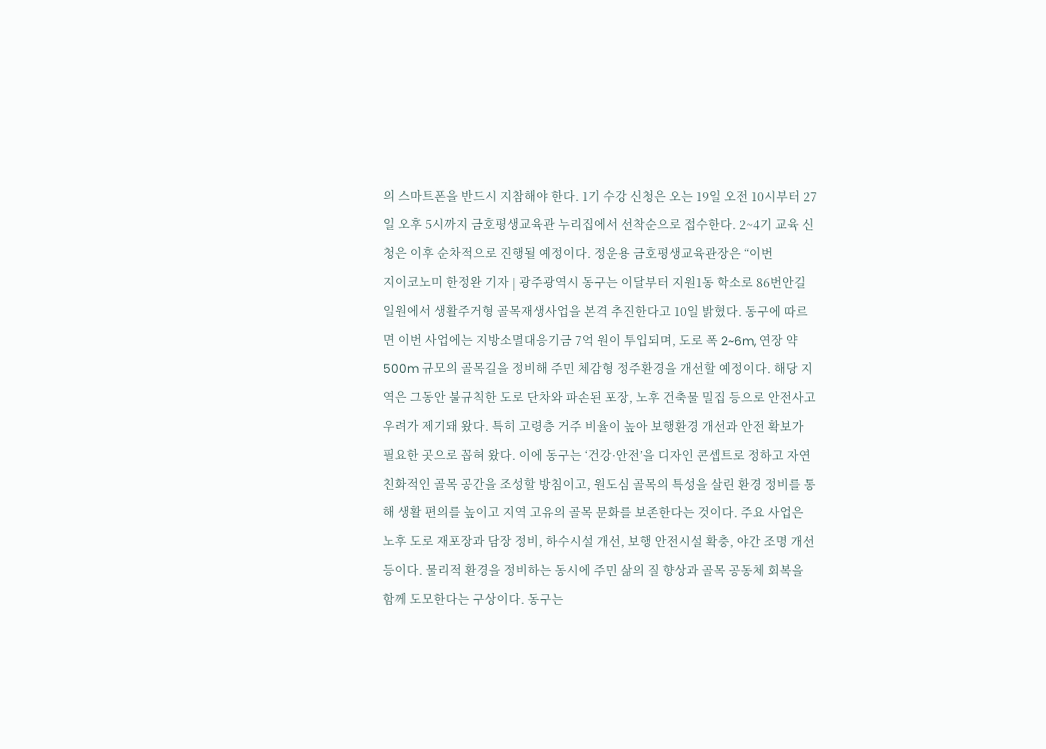의 스마트폰을 반드시 지참해야 한다. 1기 수강 신청은 오는 19일 오전 10시부터 27일 오후 5시까지 금호평생교육관 누리집에서 선착순으로 접수한다. 2~4기 교육 신청은 이후 순차적으로 진행될 예정이다. 정운용 금호평생교육관장은 “이번
지이코노미 한정완 기자 | 광주광역시 동구는 이달부터 지원1동 학소로 86번안길 일원에서 생활주거형 골목재생사업을 본격 추진한다고 10일 밝혔다. 동구에 따르면 이번 사업에는 지방소멸대응기금 7억 원이 투입되며, 도로 폭 2~6m, 연장 약 500m 규모의 골목길을 정비해 주민 체감형 정주환경을 개선할 예정이다. 해당 지역은 그동안 불규칙한 도로 단차와 파손된 포장, 노후 건축물 밀집 등으로 안전사고 우려가 제기돼 왔다. 특히 고령층 거주 비율이 높아 보행환경 개선과 안전 확보가 필요한 곳으로 꼽혀 왔다. 이에 동구는 ‘건강·안전’을 디자인 콘셉트로 정하고 자연친화적인 골목 공간을 조성할 방침이고, 원도심 골목의 특성을 살린 환경 정비를 통해 생활 편의를 높이고 지역 고유의 골목 문화를 보존한다는 것이다. 주요 사업은 노후 도로 재포장과 담장 정비, 하수시설 개선, 보행 안전시설 확충, 야간 조명 개선 등이다. 물리적 환경을 정비하는 동시에 주민 삶의 질 향상과 골목 공동체 회복을 함께 도모한다는 구상이다. 동구는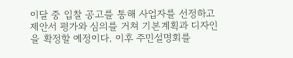이달 중 입찰 공고를 통해 사업자를 선정하고 제안서 평가와 심의를 거쳐 기본계획과 디자인을 확정할 예정이다. 이후 주민설명회를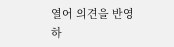열어 의견을 반영하